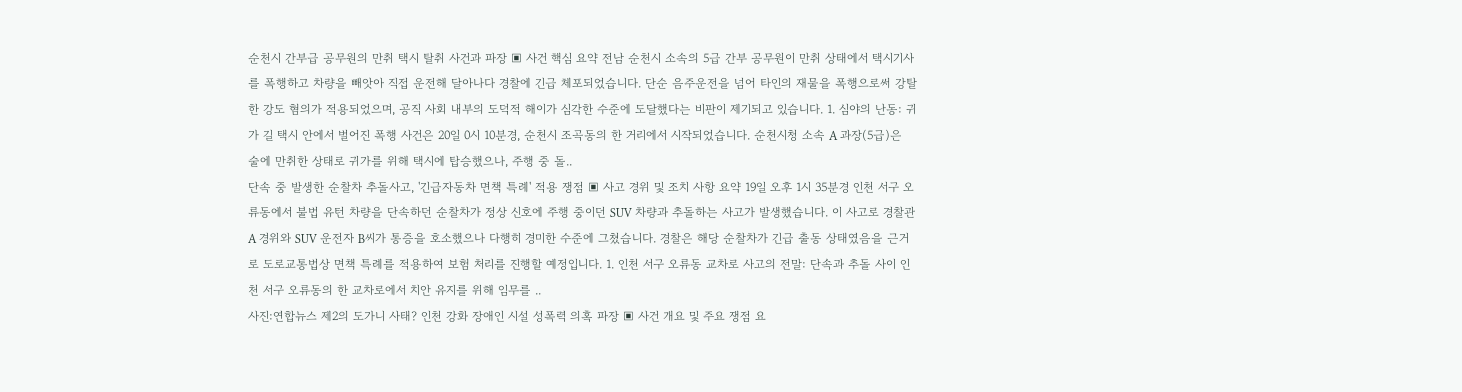순천시 간부급 공무원의 만취 택시 탈취 사건과 파장 ▣ 사건 핵심 요약 전남 순천시 소속의 5급 간부 공무원이 만취 상태에서 택시기사를 폭행하고 차량을 빼앗아 직접 운전해 달아나다 경찰에 긴급 체포되었습니다. 단순 음주운전을 넘어 타인의 재물을 폭행으로써 강탈한 강도 혐의가 적용되었으며, 공직 사회 내부의 도덕적 해이가 심각한 수준에 도달했다는 비판이 제기되고 있습니다. 1. 심야의 난동: 귀가 길 택시 안에서 벌어진 폭행 사건은 20일 0시 10분경, 순천시 조곡동의 한 거리에서 시작되었습니다. 순천시청 소속 A 과장(5급)은 술에 만취한 상태로 귀가를 위해 택시에 탑승했으나, 주행 중 돌..
단속 중 발생한 순찰차 추돌사고, '긴급자동차 면책 특례' 적용 쟁점 ▣ 사고 경위 및 조치 사항 요약 19일 오후 1시 35분경 인천 서구 오류동에서 불법 유턴 차량을 단속하던 순찰차가 정상 신호에 주행 중이던 SUV 차량과 추돌하는 사고가 발생했습니다. 이 사고로 경찰관 A 경위와 SUV 운전자 B씨가 통증을 호소했으나 다행히 경미한 수준에 그쳤습니다. 경찰은 해당 순찰차가 긴급 출동 상태였음을 근거로 도로교통법상 면책 특례를 적용하여 보험 처리를 진행할 예정입니다. 1. 인천 서구 오류동 교차로 사고의 전말: 단속과 추돌 사이 인천 서구 오류동의 한 교차로에서 치안 유지를 위해 임무를 ..
사진:연합뉴스 제2의 도가니 사태? 인천 강화 장애인 시설 성폭력 의혹 파장 ▣ 사건 개요 및 주요 쟁점 요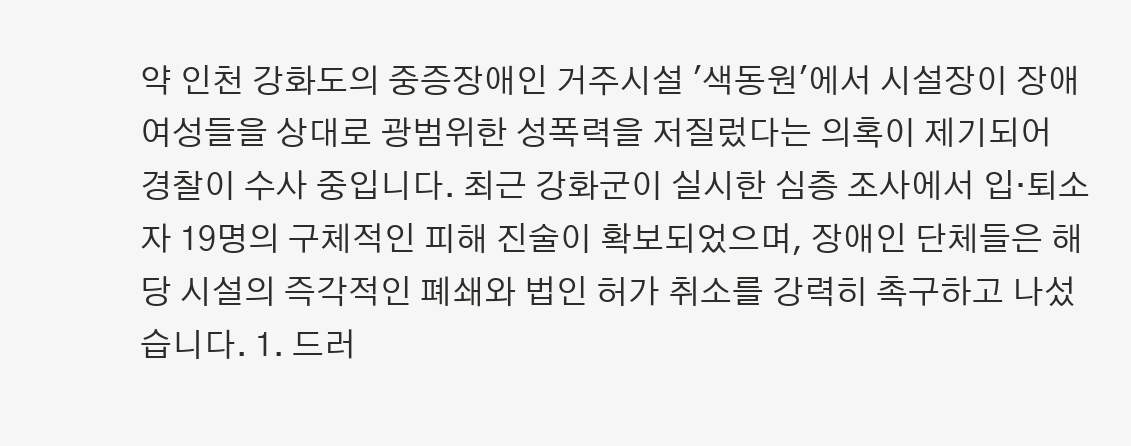약 인천 강화도의 중증장애인 거주시설 '색동원'에서 시설장이 장애 여성들을 상대로 광범위한 성폭력을 저질렀다는 의혹이 제기되어 경찰이 수사 중입니다. 최근 강화군이 실시한 심층 조사에서 입·퇴소자 19명의 구체적인 피해 진술이 확보되었으며, 장애인 단체들은 해당 시설의 즉각적인 폐쇄와 법인 허가 취소를 강력히 촉구하고 나섰습니다. 1. 드러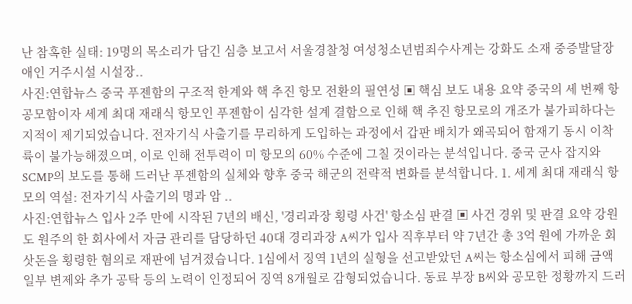난 참혹한 실태: 19명의 목소리가 담긴 심층 보고서 서울경찰청 여성청소년범죄수사계는 강화도 소재 중증발달장애인 거주시설 시설장..
사진:연합뉴스 중국 푸젠함의 구조적 한계와 핵 추진 항모 전환의 필연성 ▣ 핵심 보도 내용 요약 중국의 세 번째 항공모함이자 세계 최대 재래식 항모인 푸젠함이 심각한 설계 결함으로 인해 핵 추진 항모로의 개조가 불가피하다는 지적이 제기되었습니다. 전자기식 사출기를 무리하게 도입하는 과정에서 갑판 배치가 왜곡되어 함재기 동시 이착륙이 불가능해졌으며, 이로 인해 전투력이 미 항모의 60% 수준에 그칠 것이라는 분석입니다. 중국 군사 잡지와 SCMP의 보도를 통해 드러난 푸젠함의 실체와 향후 중국 해군의 전략적 변화를 분석합니다. 1. 세계 최대 재래식 항모의 역설: 전자기식 사출기의 명과 암 ..
사진:연합뉴스 입사 2주 만에 시작된 7년의 배신, '경리과장 횡령 사건' 항소심 판결 ▣ 사건 경위 및 판결 요약 강원도 원주의 한 회사에서 자금 관리를 담당하던 40대 경리과장 A씨가 입사 직후부터 약 7년간 총 3억 원에 가까운 회삿돈을 횡령한 혐의로 재판에 넘겨졌습니다. 1심에서 징역 1년의 실형을 선고받았던 A씨는 항소심에서 피해 금액 일부 변제와 추가 공탁 등의 노력이 인정되어 징역 8개월로 감형되었습니다. 동료 부장 B씨와 공모한 정황까지 드러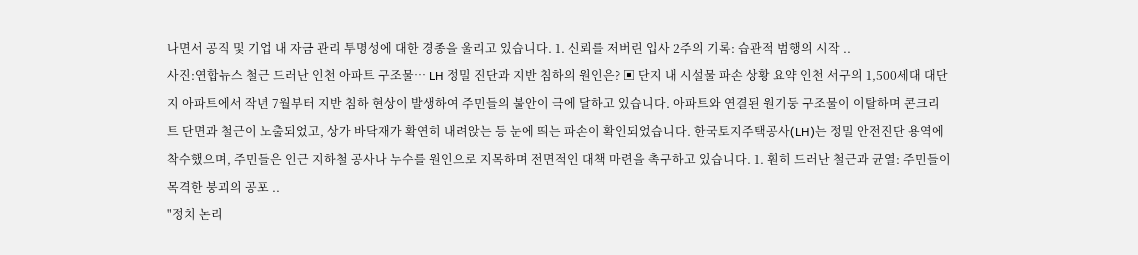나면서 공직 및 기업 내 자금 관리 투명성에 대한 경종을 울리고 있습니다. 1. 신뢰를 저버린 입사 2주의 기록: 습관적 범행의 시작 ..
사진:연합뉴스 철근 드러난 인천 아파트 구조물… LH 정밀 진단과 지반 침하의 원인은? ▣ 단지 내 시설물 파손 상황 요약 인천 서구의 1,500세대 대단지 아파트에서 작년 7월부터 지반 침하 현상이 발생하여 주민들의 불안이 극에 달하고 있습니다. 아파트와 연결된 원기둥 구조물이 이탈하며 콘크리트 단면과 철근이 노출되었고, 상가 바닥재가 확연히 내려앉는 등 눈에 띄는 파손이 확인되었습니다. 한국토지주택공사(LH)는 정밀 안전진단 용역에 착수했으며, 주민들은 인근 지하철 공사나 누수를 원인으로 지목하며 전면적인 대책 마련을 촉구하고 있습니다. 1. 훤히 드러난 철근과 균열: 주민들이 목격한 붕괴의 공포 ..
"정치 논리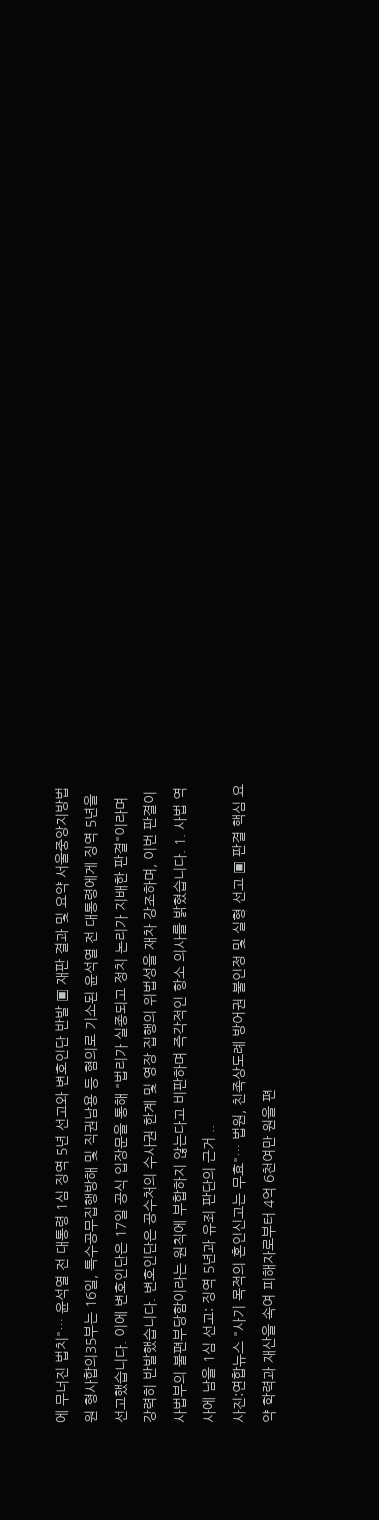에 무너진 법치"… 윤석열 전 대통령 1심 징역 5년 선고와 변호인단 반발 ▣ 재판 결과 및 요약 서울중앙지방법원 형사합의35부는 16일, 특수공무집행방해 및 직권남용 등 혐의로 기소된 윤석열 전 대통령에게 징역 5년을 선고했습니다. 이에 변호인단은 17일 공식 입장문을 통해 "법리가 실종되고 정치 논리가 지배한 판결"이라며 강력히 반발했습니다. 변호인단은 공수처의 수사권 한계 및 영장 집행의 위법성을 재차 강조하며, 이번 판결이 사법부의 불편부당함이라는 원칙에 부합하지 않는다고 비판하며 즉각적인 항소 의사를 밝혔습니다. 1. 사법 역사에 남을 1심 선고: 징역 5년과 유죄 판단의 근거 ..
사진:연합뉴스 "사기 목적의 혼인신고는 무효"… 법원, 친족상도례 방어권 불인정 및 실형 선고 ▣ 판결 핵심 요약 학력과 재산을 속여 피해자로부터 4억 6천여만 원을 편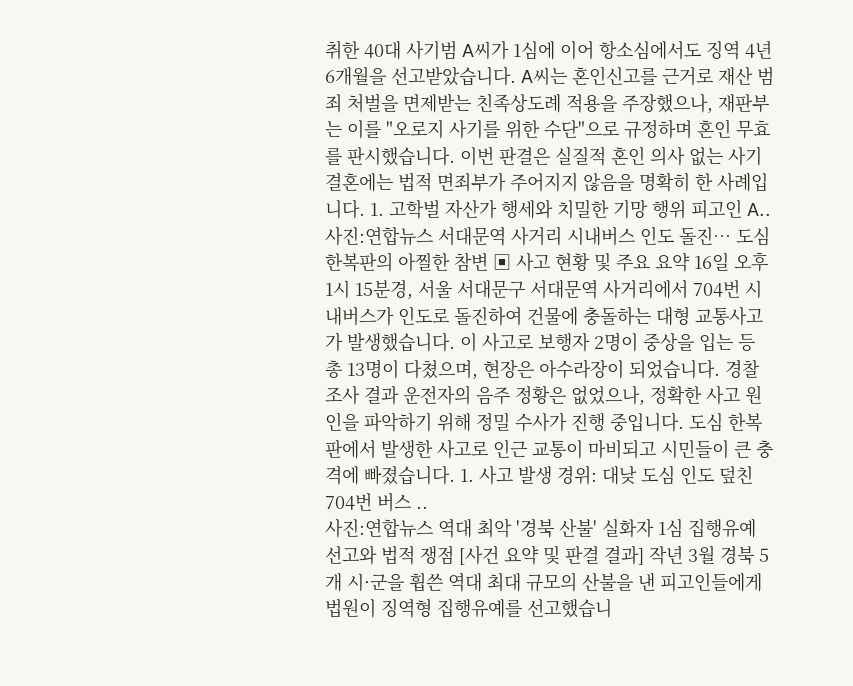취한 40대 사기범 A씨가 1심에 이어 항소심에서도 징역 4년 6개월을 선고받았습니다. A씨는 혼인신고를 근거로 재산 범죄 처벌을 면제받는 친족상도례 적용을 주장했으나, 재판부는 이를 "오로지 사기를 위한 수단"으로 규정하며 혼인 무효를 판시했습니다. 이번 판결은 실질적 혼인 의사 없는 사기 결혼에는 법적 면죄부가 주어지지 않음을 명확히 한 사례입니다. 1. 고학벌 자산가 행세와 치밀한 기망 행위 피고인 A..
사진:연합뉴스 서대문역 사거리 시내버스 인도 돌진… 도심 한복판의 아찔한 참변 ▣ 사고 현황 및 주요 요약 16일 오후 1시 15분경, 서울 서대문구 서대문역 사거리에서 704번 시내버스가 인도로 돌진하여 건물에 충돌하는 대형 교통사고가 발생했습니다. 이 사고로 보행자 2명이 중상을 입는 등 총 13명이 다쳤으며, 현장은 아수라장이 되었습니다. 경찰 조사 결과 운전자의 음주 정황은 없었으나, 정확한 사고 원인을 파악하기 위해 정밀 수사가 진행 중입니다. 도심 한복판에서 발생한 사고로 인근 교통이 마비되고 시민들이 큰 충격에 빠졌습니다. 1. 사고 발생 경위: 대낮 도심 인도 덮친 704번 버스 ..
사진:연합뉴스 역대 최악 '경북 산불' 실화자 1심 집행유예 선고와 법적 쟁점 [사건 요약 및 판결 결과] 작년 3월 경북 5개 시·군을 휩쓴 역대 최대 규모의 산불을 낸 피고인들에게 법원이 징역형 집행유예를 선고했습니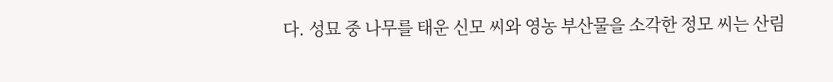다. 성묘 중 나무를 태운 신모 씨와 영농 부산물을 소각한 정모 씨는 산림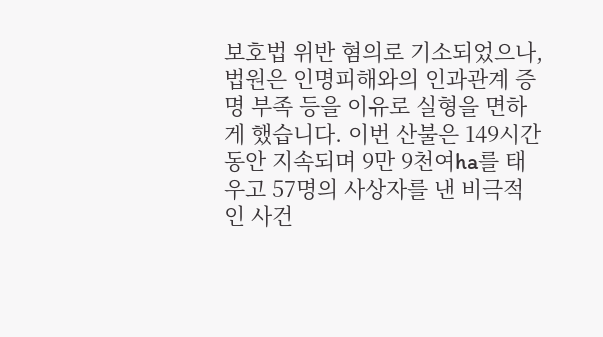보호법 위반 혐의로 기소되었으나, 법원은 인명피해와의 인과관계 증명 부족 등을 이유로 실형을 면하게 했습니다. 이번 산불은 149시간 동안 지속되며 9만 9천여ha를 태우고 57명의 사상자를 낸 비극적인 사건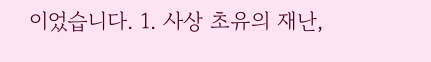이었습니다. 1. 사상 초유의 재난,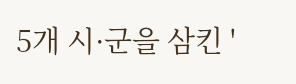5개 시·군을 삼킨 '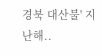경북 대산불' 지난해..